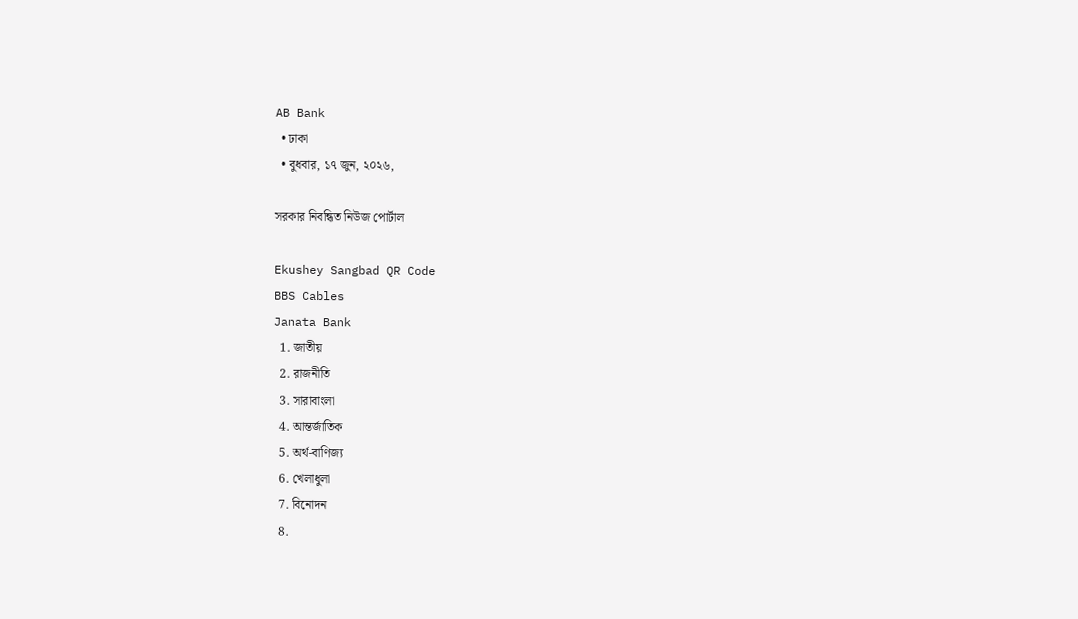AB Bank
  • ঢাকা
  • বুধবার, ১৭ জুন, ২০২৬,

সরকার নিবন্ধিত নিউজ পোর্টাল

Ekushey Sangbad QR Code
BBS Cables
Janata Bank
  1. জাতীয়
  2. রাজনীতি
  3. সারাবাংলা
  4. আন্তর্জাতিক
  5. অর্থ-বাণিজ্য
  6. খেলাধুলা
  7. বিনোদন
  8.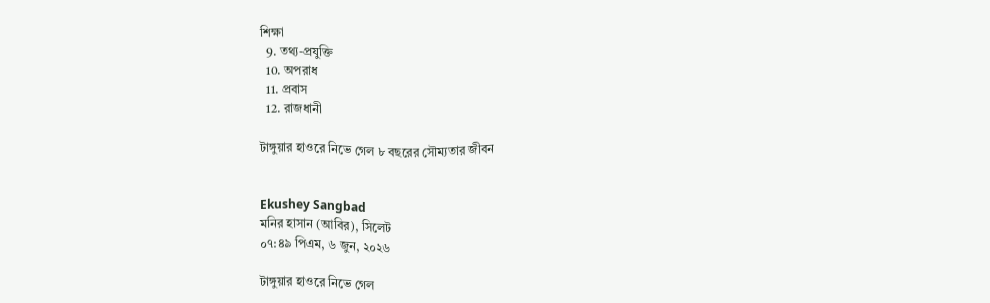শিক্ষা
  9. তথ্য-প্রযুক্তি
  10. অপরাধ
  11. প্রবাস
  12. রাজধানী

টাঙ্গুয়ার হাওরে নিভে গেল ৮ বছরের সৌম্যতার জীবন


Ekushey Sangbad
মনির হাসান (আবির), সিলেট
০৭:৪৯ পিএম, ৬ জুন, ২০২৬

টাঙ্গুয়ার হাওরে নিভে গেল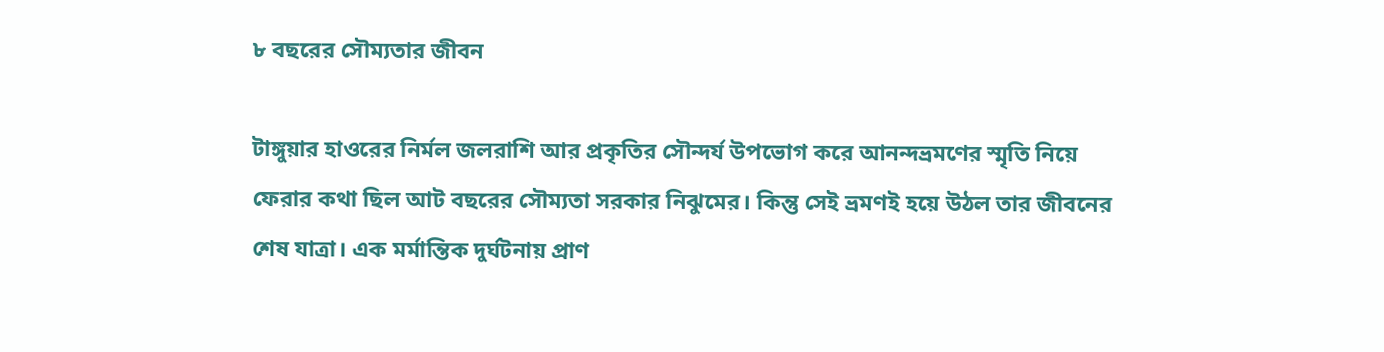৮ বছরের সৌম্যতার জীবন

টাঙ্গুয়ার হাওরের নির্মল জলরাশি আর প্রকৃতির সৌন্দর্য উপভোগ করে আনন্দভ্রমণের স্মৃতি নিয়ে ফেরার কথা ছিল আট বছরের সৌম্যতা সরকার নিঝুমের। কিন্তু সেই ভ্রমণই হয়ে উঠল তার জীবনের শেষ যাত্রা। এক মর্মান্তিক দুর্ঘটনায় প্রাণ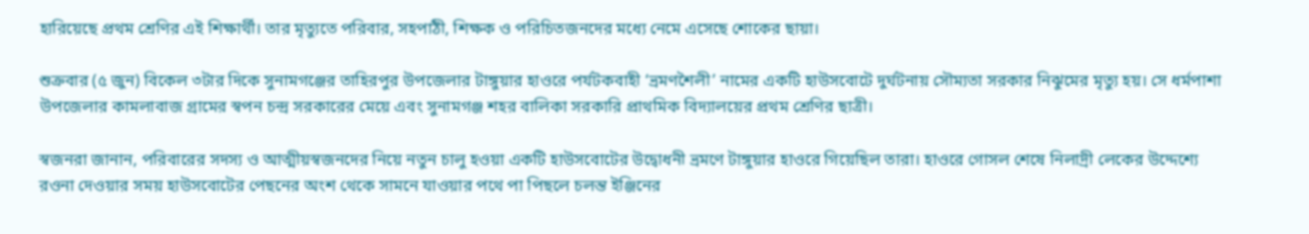হারিয়েছে প্রথম শ্রেণির এই শিক্ষার্থী। তার মৃত্যুতে পরিবার, সহপাঠী, শিক্ষক ও পরিচিতজনদের মধ্যে নেমে এসেছে শোকের ছায়া।

শুক্রবার (৫ জুন) বিকেল ৩টার দিকে সুনামগঞ্জের তাহিরপুর উপজেলার টাঙ্গুয়ার হাওরে পর্যটকবাহী ‘ভ্রমণশৈলী’ নামের একটি হাউসবোটে দুর্ঘটনায় সৌম্যতা সরকার নিঝুমের মৃত্যু হয়। সে ধর্মপাশা উপজেলার কামলাবাজ গ্রামের স্বপন চন্দ্র সরকারের মেয়ে এবং সুনামগঞ্জ শহর বালিকা সরকারি প্রাথমিক বিদ্যালয়ের প্রথম শ্রেণির ছাত্রী।

স্বজনরা জানান, পরিবারের সদস্য ও আত্মীয়স্বজনদের নিয়ে নতুন চালু হওয়া একটি হাউসবোটের উদ্বোধনী ভ্রমণে টাঙ্গুয়ার হাওরে গিয়েছিল তারা। হাওরে গোসল শেষে নিলাদ্রী লেকের উদ্দেশ্যে রওনা দেওয়ার সময় হাউসবোটের পেছনের অংশ থেকে সামনে যাওয়ার পথে পা পিছলে চলন্ত ইঞ্জিনের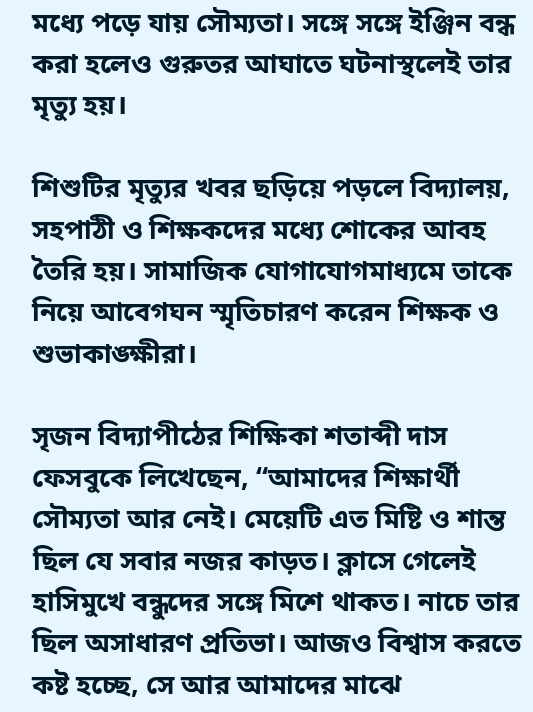মধ্যে পড়ে যায় সৌম্যতা। সঙ্গে সঙ্গে ইঞ্জিন বন্ধ করা হলেও গুরুতর আঘাতে ঘটনাস্থলেই তার মৃত্যু হয়।

শিশুটির মৃত্যুর খবর ছড়িয়ে পড়লে বিদ্যালয়, সহপাঠী ও শিক্ষকদের মধ্যে শোকের আবহ তৈরি হয়। সামাজিক যোগাযোগমাধ্যমে তাকে নিয়ে আবেগঘন স্মৃতিচারণ করেন শিক্ষক ও শুভাকাঙ্ক্ষীরা।

সৃজন বিদ্যাপীঠের শিক্ষিকা শতাব্দী দাস ফেসবুকে লিখেছেন, “আমাদের শিক্ষার্থী সৌম্যতা আর নেই। মেয়েটি এত মিষ্টি ও শান্ত ছিল যে সবার নজর কাড়ত। ক্লাসে গেলেই হাসিমুখে বন্ধুদের সঙ্গে মিশে থাকত। নাচে তার ছিল অসাধারণ প্রতিভা। আজও বিশ্বাস করতে কষ্ট হচ্ছে, সে আর আমাদের মাঝে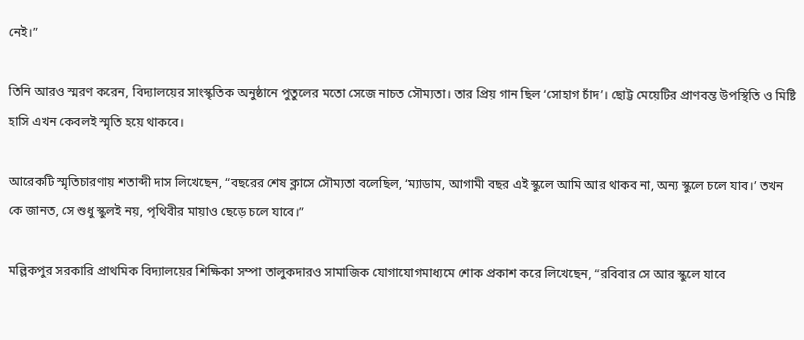নেই।”

তিনি আরও স্মরণ করেন, বিদ্যালয়ের সাংস্কৃতিক অনুষ্ঠানে পুতুলের মতো সেজে নাচত সৌম্যতা। তার প্রিয় গান ছিল ‘সোহাগ চাঁদ’। ছোট্ট মেয়েটির প্রাণবন্ত উপস্থিতি ও মিষ্টি হাসি এখন কেবলই স্মৃতি হয়ে থাকবে।

আরেকটি স্মৃতিচারণায় শতাব্দী দাস লিখেছেন, “বছরের শেষ ক্লাসে সৌম্যতা বলেছিল, ‘ম্যাডাম, আগামী বছর এই স্কুলে আমি আর থাকব না, অন্য স্কুলে চলে যাব।’ তখন কে জানত, সে শুধু স্কুলই নয়, পৃথিবীর মায়াও ছেড়ে চলে যাবে।”

মল্লিকপুর সরকারি প্রাথমিক বিদ্যালয়ের শিক্ষিকা সম্পা তালুকদারও সামাজিক যোগাযোগমাধ্যমে শোক প্রকাশ করে লিখেছেন, “রবিবার সে আর স্কুলে যাবে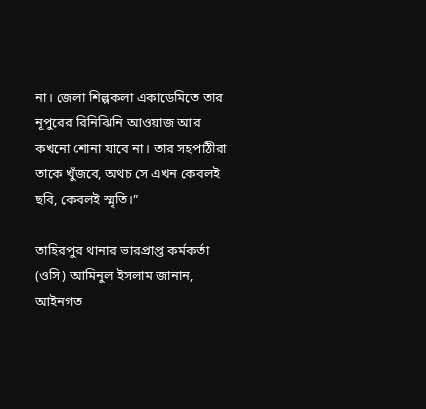না। জেলা শিল্পকলা একাডেমিতে তার নূপুরের রিনিঝিনি আওয়াজ আর কখনো শোনা যাবে না। তার সহপাঠীরা তাকে খুঁজবে, অথচ সে এখন কেবলই ছবি, কেবলই স্মৃতি।”

তাহিরপুর থানার ভারপ্রাপ্ত কর্মকর্তা (ওসি) আমিনুল ইসলাম জানান, আইনগত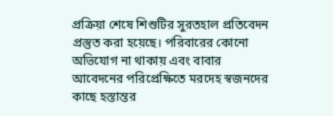প্রক্রিয়া শেষে শিশুটির সুরতহাল প্রতিবেদন প্রস্তুত করা হয়েছে। পরিবারের কোনো অভিযোগ না থাকায় এবং বাবার আবেদনের পরিপ্রেক্ষিতে মরদেহ স্বজনদের কাছে হস্তান্তর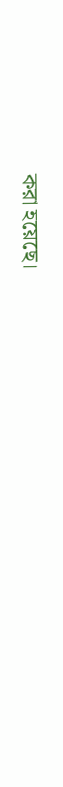করা হয়েছে।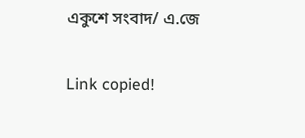একুশে সংবাদ/ এ.জে

Link copied!